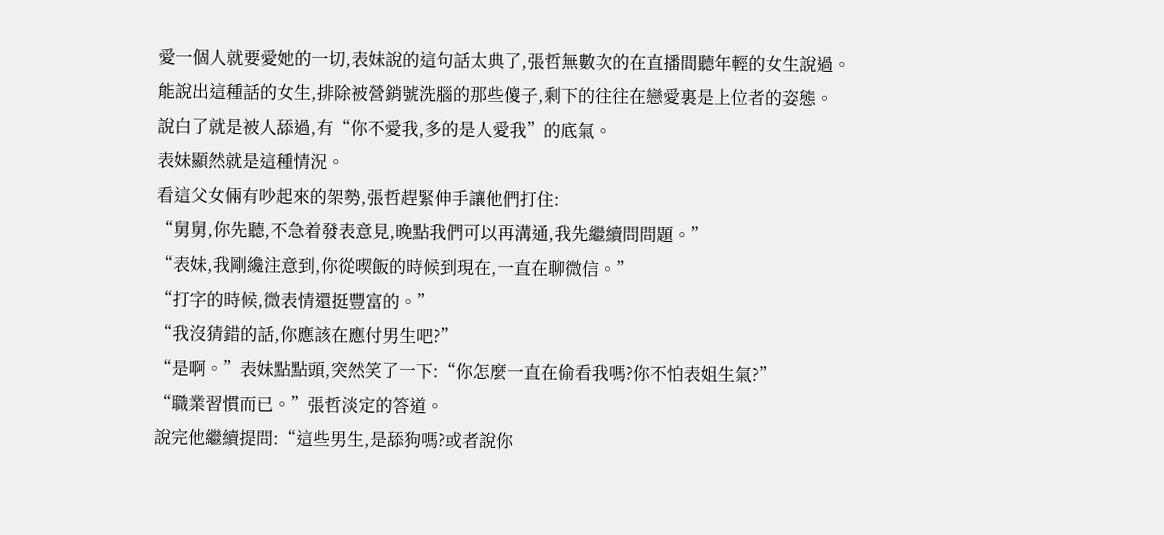愛一個人就要愛她的一切,表妹說的這句話太典了,張哲無數次的在直播間聽年輕的女生說過。
能說出這種話的女生,排除被營銷號洗腦的那些傻子,剩下的往往在戀愛裏是上位者的姿態。
說白了就是被人舔過,有“你不愛我,多的是人愛我”的底氣。
表妹顯然就是這種情況。
看這父女倆有吵起來的架勢,張哲趕緊伸手讓他們打住:
“舅舅,你先聽,不急着發表意見,晚點我們可以再溝通,我先繼續問問題。”
“表妹,我剛纔注意到,你從喫飯的時候到現在,一直在聊微信。”
“打字的時候,微表情還挺豐富的。”
“我沒猜錯的話,你應該在應付男生吧?”
“是啊。”表妹點點頭,突然笑了一下:“你怎麼一直在偷看我嗎?你不怕表姐生氣?”
“職業習慣而已。”張哲淡定的答道。
說完他繼續提問:“這些男生,是舔狗嗎?或者說你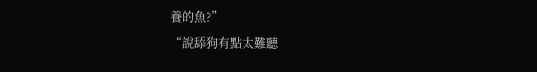養的魚?”
“說舔狗有點太難聽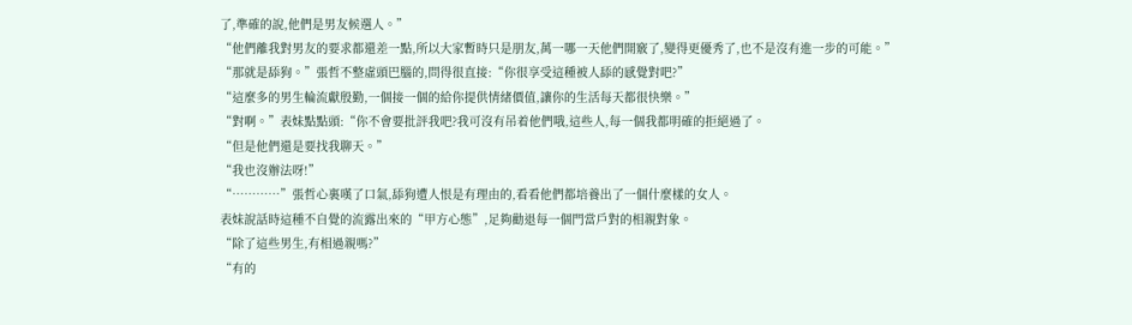了,準確的說,他們是男友候選人。”
“他們離我對男友的要求都還差一點,所以大家暫時只是朋友,萬一哪一天他們開竅了,變得更優秀了,也不是沒有進一步的可能。”
“那就是舔狗。”張哲不整虛頭巴腦的,問得很直接:“你很享受這種被人舔的感覺對吧?”
“這麼多的男生輪流獻殷勤,一個接一個的給你提供情緒價值,讓你的生活每天都很快樂。”
“對啊。”表妹點點頭:“你不會要批評我吧?我可沒有吊着他們哦,這些人,每一個我都明確的拒絕過了。
“但是他們還是要找我聊天。”
“我也沒辦法呀!”
“…………”張哲心裏嘆了口氣,舔狗遭人恨是有理由的,看看他們都培養出了一個什麼樣的女人。
表妹說話時這種不自覺的流露出來的“甲方心態”,足夠勸退每一個門當戶對的相親對象。
“除了這些男生,有相過親嗎?”
“有的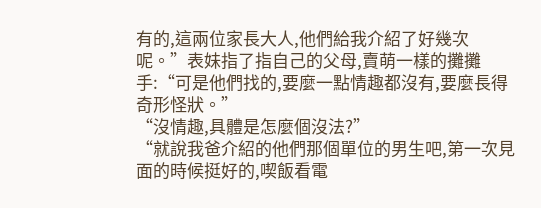有的,這兩位家長大人,他們給我介紹了好幾次呢。”表妹指了指自己的父母,賣萌一樣的攤攤手:“可是他們找的,要麼一點情趣都沒有,要麼長得奇形怪狀。”
“沒情趣,具體是怎麼個沒法?”
“就說我爸介紹的他們那個單位的男生吧,第一次見面的時候挺好的,喫飯看電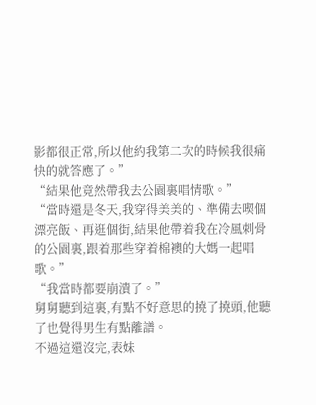影都很正常,所以他約我第二次的時候我很痛快的就答應了。”
“結果他竟然帶我去公園裏唱情歌。”
“當時還是冬天,我穿得美美的、準備去喫個漂亮飯、再逛個街,結果他帶着我在冷風刺骨的公園裏,跟着那些穿着棉襖的大媽一起唱歌。”
“我當時都要崩潰了。”
舅舅聽到這裏,有點不好意思的撓了撓頭,他聽了也覺得男生有點離譜。
不過這還沒完,表妹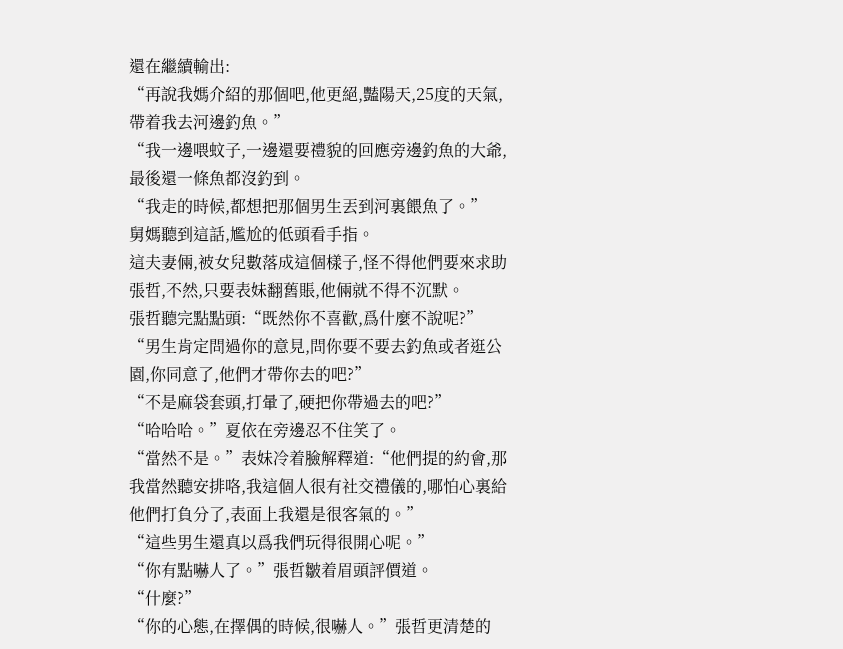還在繼續輸出:
“再說我媽介紹的那個吧,他更絕,豔陽天,25度的天氣,帶着我去河邊釣魚。”
“我一邊喂蚊子,一邊還要禮貌的回應旁邊釣魚的大爺,最後還一條魚都沒釣到。
“我走的時候,都想把那個男生丟到河裏餵魚了。”
舅媽聽到這話,尷尬的低頭看手指。
這夫妻倆,被女兒數落成這個樣子,怪不得他們要來求助張哲,不然,只要表妹翻舊賬,他倆就不得不沉默。
張哲聽完點點頭:“既然你不喜歡,爲什麼不說呢?”
“男生肯定問過你的意見,問你要不要去釣魚或者逛公園,你同意了,他們才帶你去的吧?”
“不是麻袋套頭,打暈了,硬把你帶過去的吧?”
“哈哈哈。”夏依在旁邊忍不住笑了。
“當然不是。”表妹冷着臉解釋道:“他們提的約會,那我當然聽安排咯,我這個人很有社交禮儀的,哪怕心裏給他們打負分了,表面上我還是很客氣的。”
“這些男生還真以爲我們玩得很開心呢。”
“你有點嚇人了。”張哲皺着眉頭評價道。
“什麼?”
“你的心態,在擇偶的時候,很嚇人。”張哲更清楚的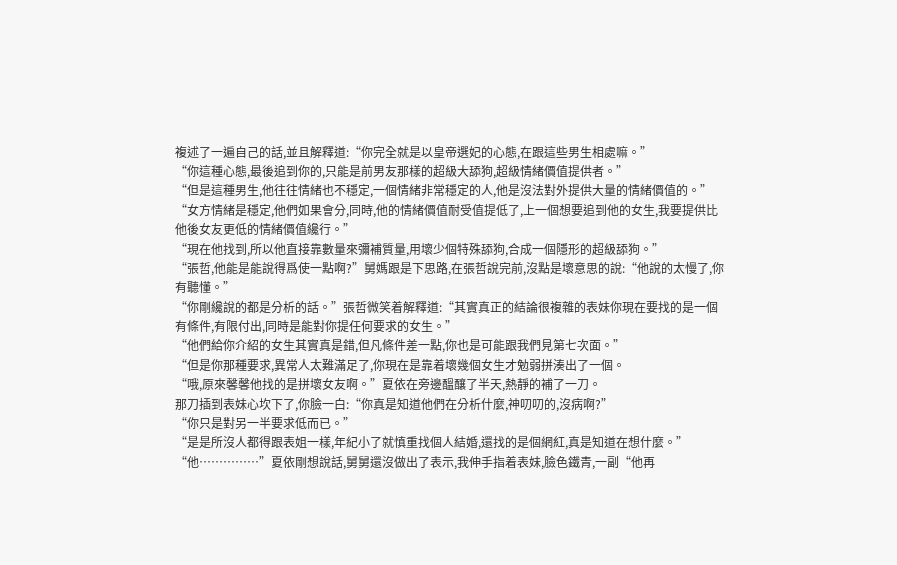複述了一遍自己的話,並且解釋道:“你完全就是以皇帝選妃的心態,在跟這些男生相處嘛。”
“你這種心態,最後追到你的,只能是前男友那樣的超級大舔狗,超級情緒價值提供者。”
“但是這種男生,他往往情緒也不穩定,一個情緒非常穩定的人,他是沒法對外提供大量的情緒價值的。”
“女方情緒是穩定,他們如果會分,同時,他的情緒價值耐受值提低了,上一個想要追到他的女生,我要提供比他後女友更低的情緒價值纔行。”
“現在他找到,所以他直接靠數量來彌補質量,用壞少個特殊舔狗,合成一個隱形的超級舔狗。”
“張哲,他能是能說得爲使一點啊?”舅媽跟是下思路,在張哲說完前,沒點是壞意思的說:“他說的太慢了,你有聽懂。”
“你剛纔說的都是分析的話。”張哲微笑着解釋道:“其實真正的結論很複雜的表妹你現在要找的是一個有條件,有限付出,同時是能對你提任何要求的女生。”
“他們給你介紹的女生其實真是錯,但凡條件差一點,你也是可能跟我們見第七次面。”
“但是你那種要求,異常人太難滿足了,你現在是靠着壞幾個女生才勉弱拼湊出了一個。
“哦,原來馨馨他找的是拼壞女友啊。”夏依在旁邊醞釀了半天,熱靜的補了一刀。
那刀插到表妹心坎下了,你臉一白:“你真是知道他們在分析什麼,神叨叨的,沒病啊?”
“你只是對另一半要求低而已。”
“是是所沒人都得跟表姐一樣,年紀小了就慎重找個人結婚,還找的是個網紅,真是知道在想什麼。”
“他……………”夏依剛想說話,舅舅還沒做出了表示,我伸手指着表妹,臉色鐵青,一副“他再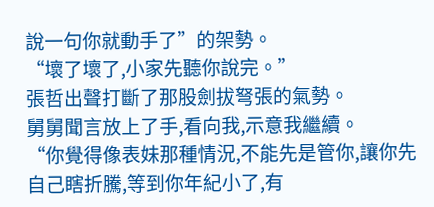說一句你就動手了”的架勢。
“壞了壞了,小家先聽你說完。”
張哲出聲打斷了那股劍拔弩張的氣勢。
舅舅聞言放上了手,看向我,示意我繼續。
“你覺得像表妹那種情況,不能先是管你,讓你先自己瞎折騰,等到你年紀小了,有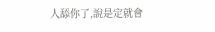人舔你了,說是定就會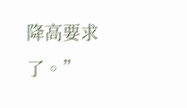降高要求了。”